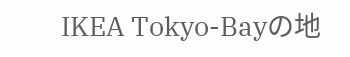IKEA Tokyo-Bayの地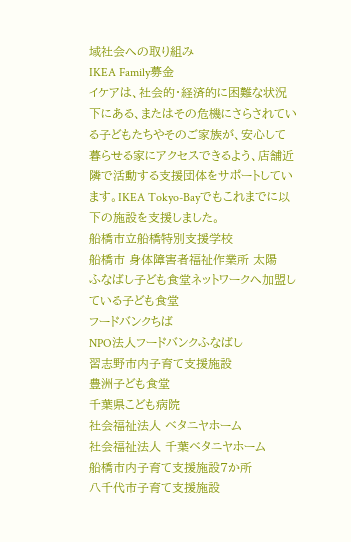域社会への取り組み
IKEA Family募金
イケアは、社会的・経済的に困難な状況下にある、またはその危機にさらされている子どもたちやそのご家族が、安心して暮らせる家にアクセスできるよう、店舗近隣で活動する支援団体をサポートしています。IKEA Tokyo-Bayでもこれまでに以下の施設を支援しました。
船橋市立船橋特別支援学校
船橋市 身体障害者福祉作業所 太陽
ふなばし子ども食堂ネットワークへ加盟している子ども食堂
フードバンクちば
NPO法人フードバンクふなばし
習志野市内子育て支援施設
豊洲子ども食堂
千葉県こども病院
社会福祉法人 ベタニヤホーム
社会福祉法人 千葉ベタニヤホーム
船橋市内子育て支援施設7か所
八千代市子育て支援施設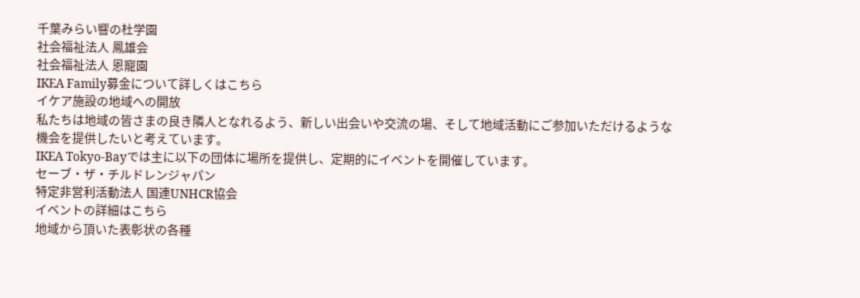千葉みらい響の杜学園
社会福祉法人 鳳雄会
社会福祉法人 恩寵園
IKEA Family募金について詳しくはこちら
イケア施設の地域への開放
私たちは地域の皆さまの良き隣人となれるよう、新しい出会いや交流の場、そして地域活動にご参加いただけるような機会を提供したいと考えています。
IKEA Tokyo-Bayでは主に以下の団体に場所を提供し、定期的にイベントを開催しています。
セーブ・ザ・チルドレンジャパン
特定非営利活動法人 国連UNHCR協会
イベントの詳細はこちら
地域から頂いた表彰状の各種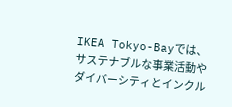IKEA Tokyo-Bayでは、サステナブルな事業活動やダイバーシティとインクル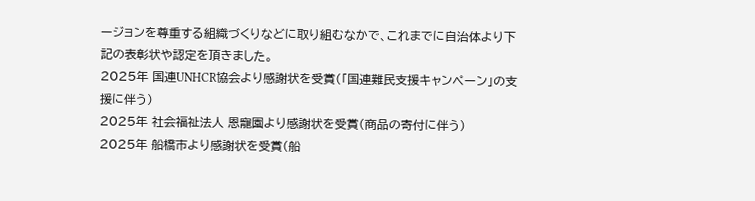ージョンを尊重する組織づくりなどに取り組むなかで、これまでに自治体より下記の表彰状や認定を頂きました。
2025年 国連UNHCR協会より感謝状を受賞(「国連難民支援キャンペーン」の支援に伴う)
2025年 社会福祉法人 恩寵園より感謝状を受賞(商品の寄付に伴う)
2025年 船橋市より感謝状を受賞(船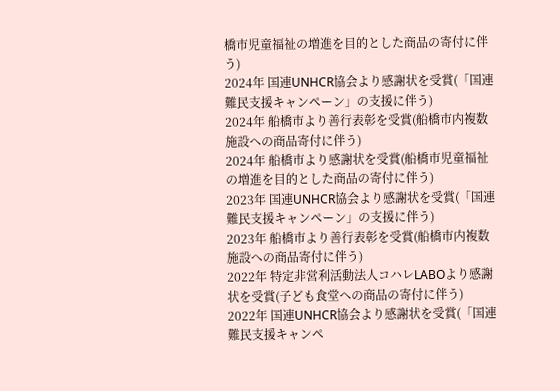橋市児童福祉の増進を目的とした商品の寄付に伴う)
2024年 国連UNHCR協会より感謝状を受賞(「国連難民支援キャンペーン」の支援に伴う)
2024年 船橋市より善行表彰を受賞(船橋市内複数施設への商品寄付に伴う)
2024年 船橋市より感謝状を受賞(船橋市児童福祉の増進を目的とした商品の寄付に伴う)
2023年 国連UNHCR協会より感謝状を受賞(「国連難民支援キャンペーン」の支援に伴う)
2023年 船橋市より善行表彰を受賞(船橋市内複数施設への商品寄付に伴う)
2022年 特定非営利活動法人コハレLABOより感謝状を受賞(子ども食堂への商品の寄付に伴う)
2022年 国連UNHCR協会より感謝状を受賞(「国連難民支援キャンペ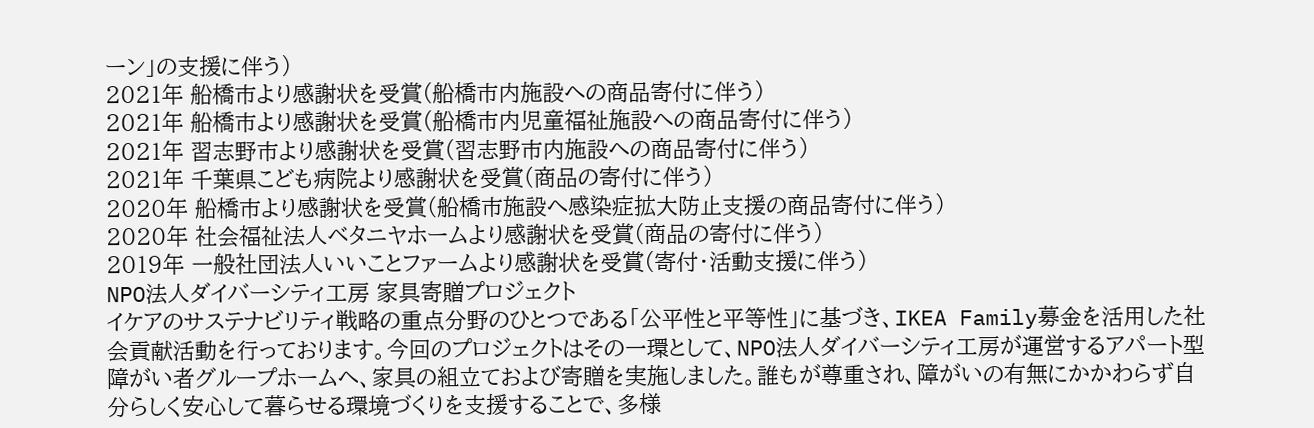ーン」の支援に伴う)
2021年 船橋市より感謝状を受賞(船橋市内施設への商品寄付に伴う)
2021年 船橋市より感謝状を受賞(船橋市内児童福祉施設への商品寄付に伴う)
2021年 習志野市より感謝状を受賞(習志野市内施設への商品寄付に伴う)
2021年 千葉県こども病院より感謝状を受賞(商品の寄付に伴う)
2020年 船橋市より感謝状を受賞(船橋市施設へ感染症拡大防止支援の商品寄付に伴う)
2020年 社会福祉法人ベタニヤホームより感謝状を受賞(商品の寄付に伴う)
2019年 一般社団法人いいことファームより感謝状を受賞(寄付・活動支援に伴う)
NPO法人ダイバーシティ工房 家具寄贈プロジェクト
イケアのサステナビリティ戦略の重点分野のひとつである「公平性と平等性」に基づき、IKEA Family募金を活用した社会貢献活動を行っております。今回のプロジェクトはその一環として、NPO法人ダイバーシティ工房が運営するアパート型障がい者グループホームへ、家具の組立ておよび寄贈を実施しました。誰もが尊重され、障がいの有無にかかわらず自分らしく安心して暮らせる環境づくりを支援することで、多様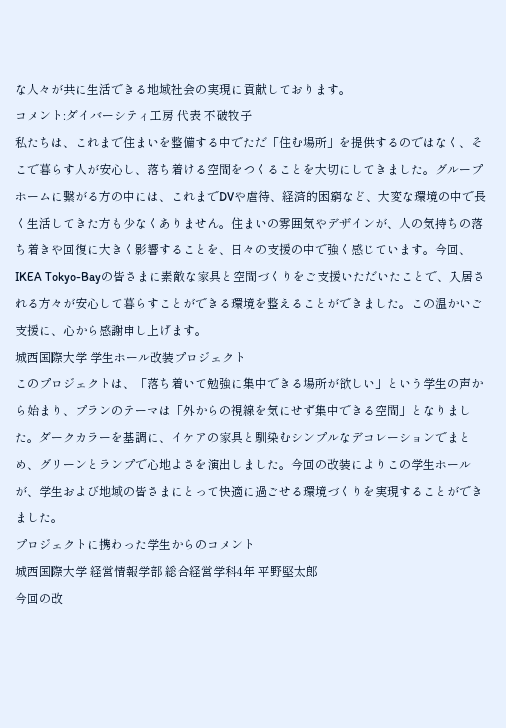な人々が共に生活できる地域社会の実現に貢献しております。
コメント:ダイバーシティ工房 代表 不破牧子
私たちは、これまで住まいを整備する中でただ「住む場所」を提供するのではなく、そこで暮らす人が安心し、落ち着ける空間をつくることを大切にしてきました。グループホームに繋がる方の中には、これまでDVや虐待、経済的困窮など、大変な環境の中で長く生活してきた方も少なくありません。住まいの雰囲気やデザインが、人の気持ちの落ち着きや回復に大きく影響することを、日々の支援の中で強く感じています。今回、IKEA Tokyo-Bayの皆さまに素敵な家具と空間づくりをご支援いただいたことで、入居される方々が安心して暮らすことができる環境を整えることができました。この温かいご支援に、心から感謝申し上げます。
城西国際大学 学生ホール改装プロジェクト
このプロジェクトは、「落ち着いて勉強に集中できる場所が欲しい」という学生の声から始まり、プランのテーマは「外からの視線を気にせず集中できる空間」となりました。ダークカラーを基調に、イケアの家具と馴染むシンプルなデコレーションでまとめ、グリーンとランプで心地よさを演出しました。今回の改装によりこの学生ホールが、学生および地域の皆さまにとって快適に過ごせる環境づくりを実現することができました。
プロジェクトに携わった学生からのコメント
城西国際大学 経営情報学部 総合経営学科4年 平野堅太郎
今回の改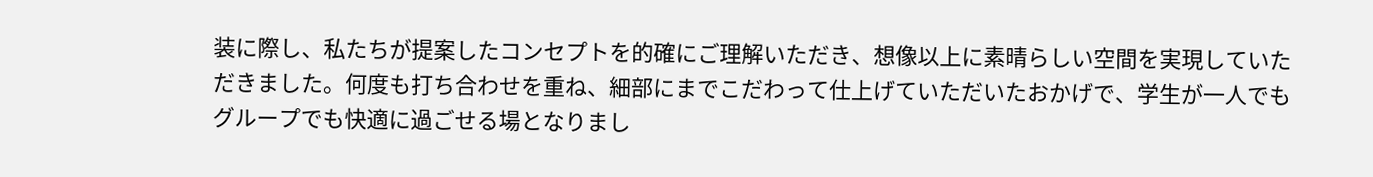装に際し、私たちが提案したコンセプトを的確にご理解いただき、想像以上に素晴らしい空間を実現していただきました。何度も打ち合わせを重ね、細部にまでこだわって仕上げていただいたおかげで、学生が一人でもグループでも快適に過ごせる場となりまし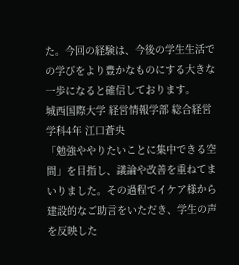た。今回の経験は、今後の学生生活での学びをより豊かなものにする大きな一歩になると確信しております。
城西国際大学 経営情報学部 総合経営学科4年 江口蒼央
「勉強ややりたいことに集中できる空間」を目指し、議論や改善を重ねてまいりました。その過程でイケア様から建設的なご助言をいただき、学生の声を反映した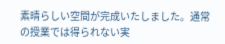素晴らしい空間が完成いたしました。通常の授業では得られない実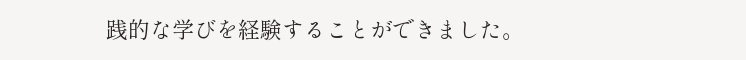践的な学びを経験することができました。